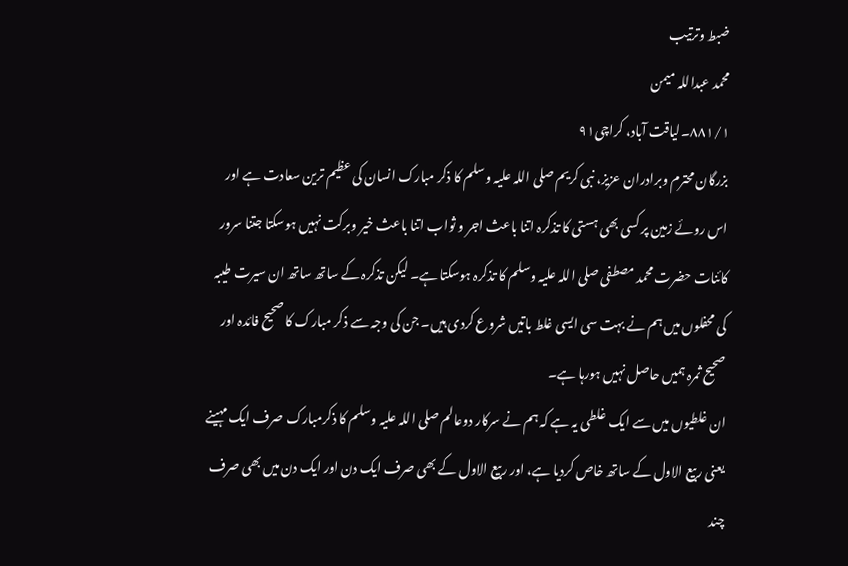ضبط وترتیب
محمد عبداللہ میمن
۸۸۱/۱۔لیاقت آباد، کراچی۹۱
بزرگان محترم وبرادران عزیز، نبی کریم صلی اللہ علیہ وسلم کا ذکر مبارک انسان کی عظیم ترین سعادت ہے اور اس روئے زمین پر کسی بھی ہستی کا تذکرہ اتنا باعث اجر و ثواب اتنا باعث خیر وبرکت نہیں ہوسکتا جتنا سرور کائنات حضرت محمد مصطفی صلی اللہ علیہ وسلم کا تذکرہ ہوسکتا ہے۔ لیکن تذکرہ کے ساتھ ساتھ ان سیرت طیبہ کی محفلوں میں ہم نے بہت سی ایسی غلط باتیں شروع کردی ہیں۔ جن کی وجہ سے ذکر مبارک کا صحیح فائدہ اور صحیح ثمرہ ہمیں حاصل نہیں ہورہا ہے۔
ان غلطیوں میں سے ایک غلطی یہ ہے کہ ہم نے سرکار دوعالم صلی اللہ علیہ وسلم کا ذکرمبارک صرف ایک مہینے یعنی ربیع الاول کے ساتھ خاص کردیا ہے، اور ربیع الاول کے بھی صرف ایک دن اور ایک دن میں بھی صرف چند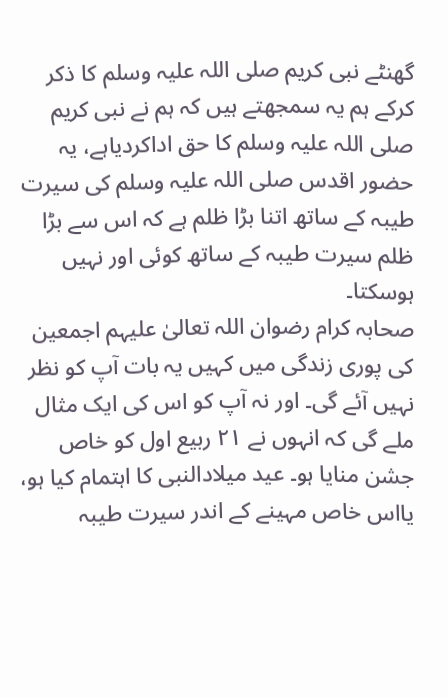گھنٹے نبی کریم صلی اللہ علیہ وسلم کا ذکر کرکے ہم یہ سمجھتے ہیں کہ ہم نے نبی کریم صلی اللہ علیہ وسلم کا حق اداکردیاہے، یہ حضور اقدس صلی اللہ علیہ وسلم کی سیرت طیبہ کے ساتھ اتنا بڑا ظلم ہے کہ اس سے بڑا ظلم سیرت طیبہ کے ساتھ کوئی اور نہیں ہوسکتا۔
صحابہ کرام رضوان اللہ تعالیٰ علیہم اجمعین کی پوری زندگی میں کہیں یہ بات آپ کو نظر نہیں آئے گی۔ اور نہ آپ کو اس کی ایک مثال ملے گی کہ انہوں نے ۲۱ ربیع اول کو خاص جشن منایا ہو۔ عید میلادالنبی کا اہتمام کیا ہو، یااس خاص مہینے کے اندر سیرت طیبہ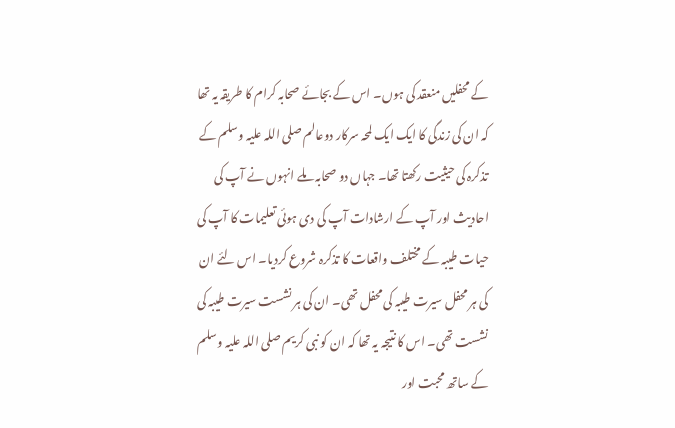کے محفلیں منعقد کی ہوں۔ اس کے بجائے صحابہ کرام کا طریقہ یہ تھا کہ ان کی زندگی کا ایک ایک لمحہ سرکار دوعالم صلی اللہ علیہ وسلم کے تذکرہ کی حیثیت رکھتا تھا۔ جہاں دو صحابہ ملے انہوں نے آپ کی احادیث اور آپ کے ارشادات آپ کی دی ہوئی تعلیمات کا آپ کی حیات طیبہ کے مختلف واقعات کا تذکرہ شروع کردیا۔ اس لئے ان کی ہر محفل سیرت طیبہ کی محفل تھی۔ ان کی ہر نشست سیرت طیبہ کی نشست تھی۔ اس کا نتیجہ یہ تھا کہ ان کو نبی کریم صلی اللہ علیہ وسلم کے ساتھ محبت اور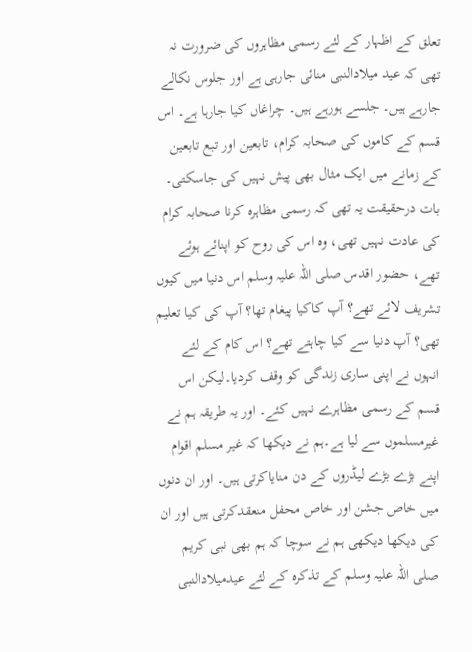تعلق کے اظہار کے لئے رسمی مظاہروں کی ضرورت نہ تھی کہ عید میلادالنبی منائی جارہی ہے اور جلوس نکالے جارہے ہیں۔ جلسے ہورہے ہیں۔ چراغاں کیا جارہا ہے۔ اس قسم کے کاموں کی صحابہ کرام، تابعین اور تبع تابعین کے زمانے میں ایک مثال بھی پیش نہیں کی جاسکتی۔
بات درحقیقت یہ تھی کہ رسمی مظاہرہ کرنا صحابہ کرام کی عادت نہیں تھی، وہ اس کی روح کو اپنائے ہوئے تھے، حضور اقدس صلی اللہ علیہ وسلم اس دنیا میں کیوں تشریف لائے تھے؟ آپ کاکیا پیغام تھا؟ آپ کی کیا تعلیم تھی؟ آپ دنیا سے کیا چاہتے تھے؟ اس کام کے لئے انہوں نے اپنی ساری زندگی کو وقف کردیا۔لیکن اس قسم کے رسمی مظاہرے نہیں کئے۔ اور یہ طریقہ ہم نے غیرمسلموں سے لیا ہے۔ہم نے دیکھا کہ غیر مسلم اقوام اپنے بڑے بڑے لیڈروں کے دن منایاکرتی ہیں۔ اور ان دنوں میں خاص جشن اور خاص محفل منعقدکرتی ہیں اور ان کی دیکھا دیکھی ہم نے سوچا کہ ہم بھی نبی کریم صلی اللہ علیہ وسلم کے تذکرہ کے لئے عیدمیلادالنبی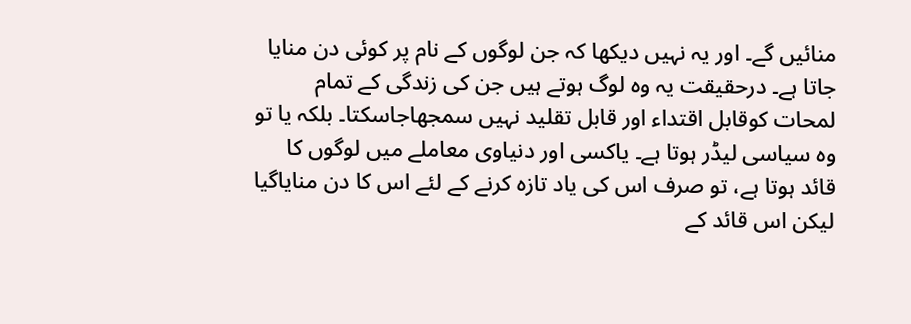منائیں گے۔ اور یہ نہیں دیکھا کہ جن لوگوں کے نام پر کوئی دن منایا جاتا ہے۔ درحقیقت یہ وہ لوگ ہوتے ہیں جن کی زندگی کے تمام لمحات کوقابل اقتداء اور قابل تقلید نہیں سمجھاجاسکتا۔ بلکہ یا تو وہ سیاسی لیڈر ہوتا ہے۔ یاکسی اور دنیاوی معاملے میں لوگوں کا قائد ہوتا ہے، تو صرف اس کی یاد تازہ کرنے کے لئے اس کا دن منایاگیا لیکن اس قائد کے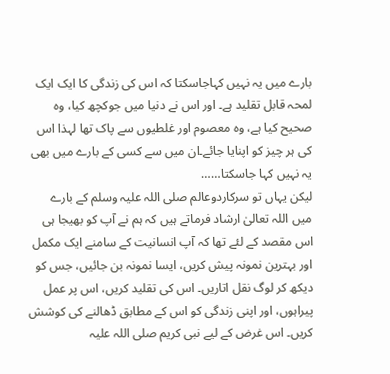بارے میں یہ نہیں کہاجاسکتا کہ اس کی زندگی کا ایک ایک لمحہ قابل تقلید ہے۔ اور اس نے دنیا میں جوکچھ کیا، وہ صحیح کیا ہے، وہ معصوم اور غلطیوں سے پاک تھا لہذا اس کی ہر چیز کو اپنایا جائے۔ان میں سے کسی کے بارے میں بھی یہ نہیں کہا جاسکتا……
لیکن یہاں تو سرکاردوعالم صلی اللہ علیہ وسلم کے بارے میں اللہ تعالیٰ ارشاد فرماتے ہیں کہ ہم نے آپ کو بھیجا ہی اس مقصد کے لئے تھا کہ آپ انسانیت کے سامنے ایک مکمل اور بہترین نمونہ پیش کریں، ایسا نمونہ بن جائیں، جس کو دیکھ کر لوگ نقل اتاریں۔ اس کی تقلید کریں، اس پر عمل پیراہوں، اور اپنی زندگی کو اس کے مطابق ڈھالنے کی کوشش کریں۔ اس غرض کے لیے نبی کریم صلی اللہ علیہ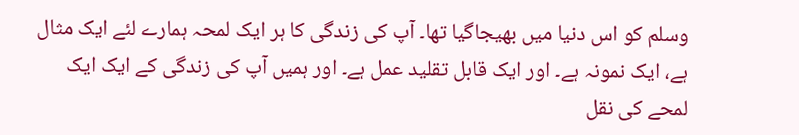وسلم کو اس دنیا میں بھیجاگیا تھا۔ آپ کی زندگی کا ہر ایک لمحہ ہمارے لئے ایک مثال ہے، ایک نمونہ ہے۔ اور ایک قابل تقلید عمل ہے۔ اور ہمیں آپ کی زندگی کے ایک ایک لمحے کی نقل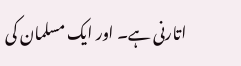اتارنی ہے۔ اور ایک مسلمان کی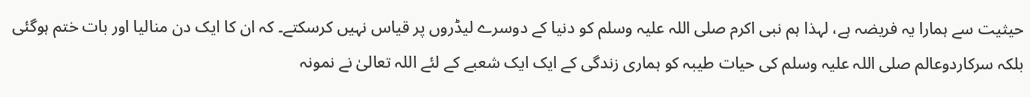حیثیت سے ہمارا یہ فریضہ ہے، لہذا ہم نبی اکرم صلی اللہ علیہ وسلم کو دنیا کے دوسرے لیڈروں پر قیاس نہیں کرسکتے۔ کہ ان کا ایک دن منالیا اور بات ختم ہوگئی بلکہ سرکاردوعالم صلی اللہ علیہ وسلم کی حیات طیبہ کو ہماری زندگی کے ایک ایک شعبے کے لئے اللہ تعالیٰ نے نمونہ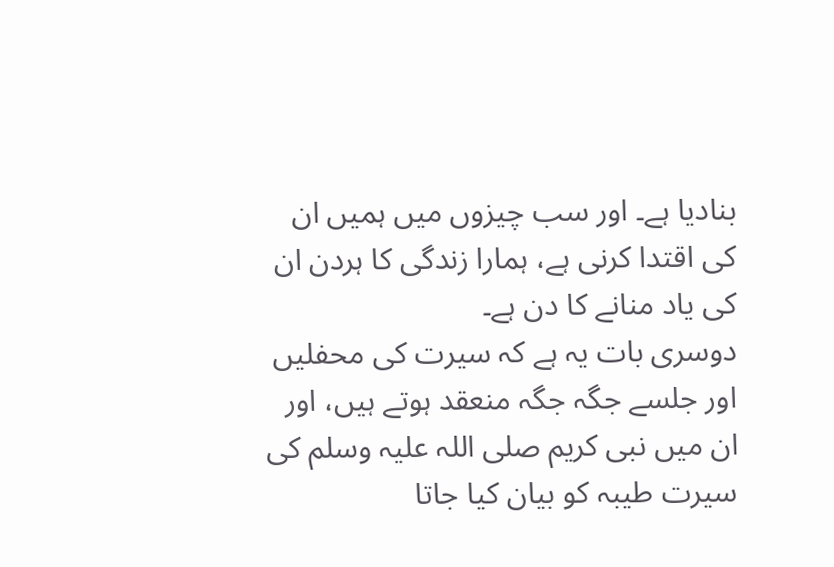بنادیا ہے۔ اور سب چیزوں میں ہمیں ان کی اقتدا کرنی ہے، ہمارا زندگی کا ہردن ان کی یاد منانے کا دن ہے۔
دوسری بات یہ ہے کہ سیرت کی محفلیں اور جلسے جگہ جگہ منعقد ہوتے ہیں، اور ان میں نبی کریم صلی اللہ علیہ وسلم کی سیرت طیبہ کو بیان کیا جاتا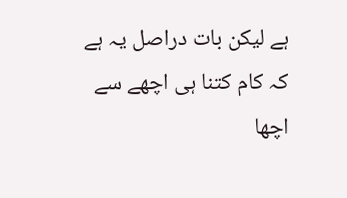ہے لیکن بات دراصل یہ ہے کہ کام کتنا ہی اچھے سے اچھا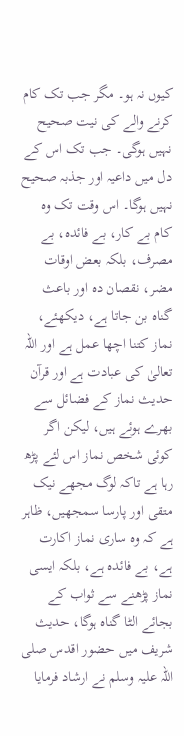کیوں نہ ہو۔ مگر جب تک کام کرنے والے کی نیت صحیح نہیں ہوگی۔ جب تک اس کے دل میں داعیہ اور جذبہ صحیح نہیں ہوگا۔ اس وقت تک وہ کام بے کار، بے فائدہ، بے مصرف، بلکہ بعض اوقات مضر، نقصان دہ اور باعث گناہ بن جاتا ہے، دیکھئے، نماز کتنا اچھا عمل ہے اور اللہ تعالیٰ کی عبادت ہے اور قرآن حدیث نماز کے فضائل سے بھرے ہوئے ہیں، لیکن اگر کوئی شخص نماز اس لئے پڑھ رہا ہے تاکہ لوگ مجھے نیک متقی اور پارسا سمجھیں، ظاہر ہے کہ وہ ساری نماز اکارت ہے، بے فائدہ ہے، بلکہ ایسی نماز پڑھنے سے ثواب کے بجائے الٹا گناہ ہوگا، حدیث شریف میں حضور اقدس صلی اللہ علیہ وسلم نے ارشاد فرمایا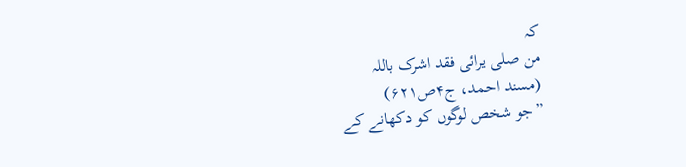کہ
من صلی یرائی فقد اشرک باللہ
(مسند احمد، ج۴ص۶۲۱)
”جو شخص لوگوں کو دکھانے کے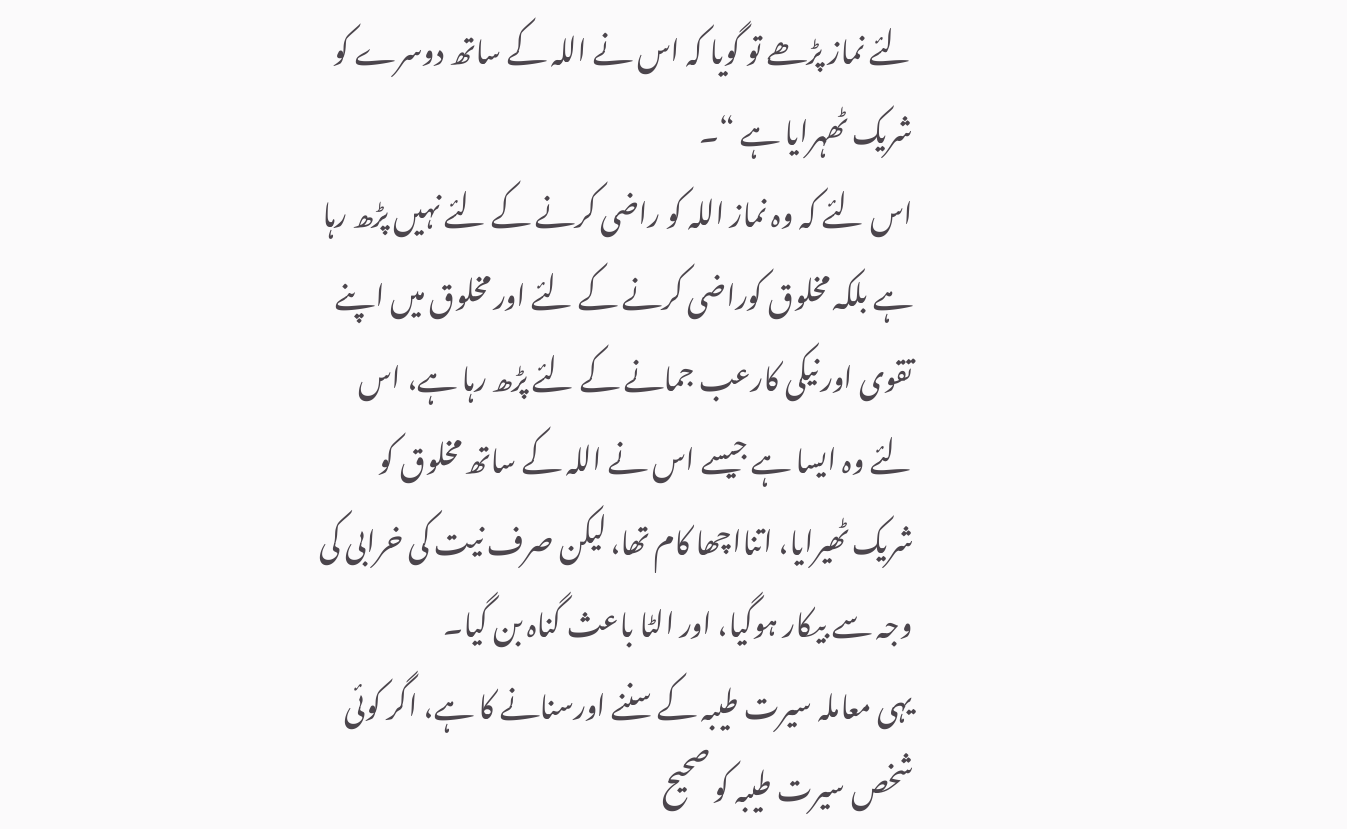لئے نماز پڑھے تو گویا کہ اس نے اللہ کے ساتھ دوسرے کو شریک ٹھہرایا ہے “۔
اس لئے کہ وہ نماز اللہ کو راضی کرنے کے لئے نہیں پڑھ رہا ہے بلکہ مخلوق کوراضی کرنے کے لئے اور مخلوق میں اپنے تقوی اور نیکی کارعب جمانے کے لئے پڑھ رہا ہے، اس لئے وہ ایسا ہے جیسے اس نے اللہ کے ساتھ مخلوق کو شریک ٹھیرایا، اتنااچھا کام تھا، لیکن صرف نیت کی خرابی کی وجہ سے بیکار ہوگیا، اور الٹا باعث گناہ بن گیا۔
یہی معاملہ سیرت طیبہ کے سننے اورسنانے کا ہے، اگر کوئی شخص سیرت طیبہ کو صحیح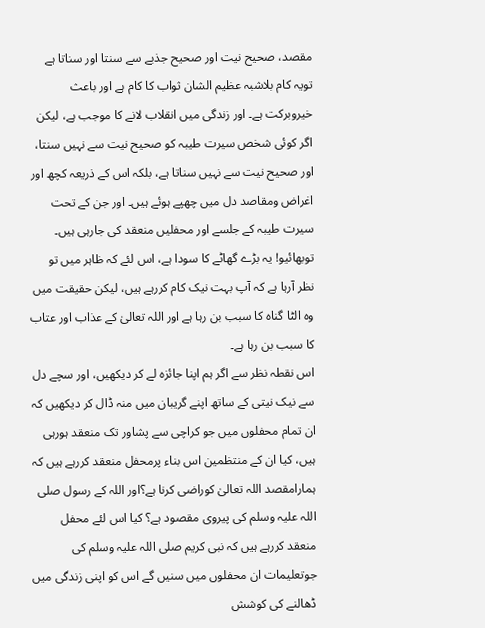مقصد، صحیح نیت اور صحیح جذبے سے سنتا اور سناتا ہے تویہ کام بلاشبہ عظیم الشان ثواب کا کام ہے اور باعث خیروبرکت ہے۔ اور زندگی میں انقلاب لانے کا موجب ہے، لیکن اگر کوئی شخص سیرت طیبہ کو صحیح نیت سے نہیں سنتا، اور صحیح نیت سے نہیں سناتا ہے، بلکہ اس کے ذریعہ کچھ اور اغراض ومقاصد دل میں چھپے ہوئے ہیں۔ اور جن کے تحت سیرت طیبہ کے جلسے اور محفلیں منعقد کی جارہی ہیں۔ توبھائیو! یہ بڑے گھاٹے کا سودا ہے، اس لئے کہ ظاہر میں تو نظر آرہا ہے کہ آپ بہت نیک کام کررہے ہیں، لیکن حقیقت میں وہ الٹا گناہ کا سبب بن رہا ہے اور اللہ تعالیٰ کے عذاب اور عتاب کا سبب بن رہا ہے۔
اس نقطہ نظر سے اگر ہم اپنا جائزہ لے کر دیکھیں، اور سچے دل سے نیک نیتی کے ساتھ اپنے گریبان میں منہ ڈال کر دیکھیں کہ ان تمام محفلوں میں جو کراچی سے پشاور تک منعقد ہورہی ہیں، کیا ان کے منتظمین اس بناء پرمحفل منعقد کررہے ہیں کہ ہمارامقصد اللہ تعالیٰ کوراضی کرنا ہے؟اور اللہ کے رسول صلی اللہ علیہ وسلم کی پیروی مقصود ہے؟ کیا اس لئے محفل منعقد کررہے ہیں کہ نبی کریم صلی اللہ علیہ وسلم کی جوتعلیمات ان محفلوں میں سنیں گے اس کو اپنی زندگی میں ڈھالنے کی کوشش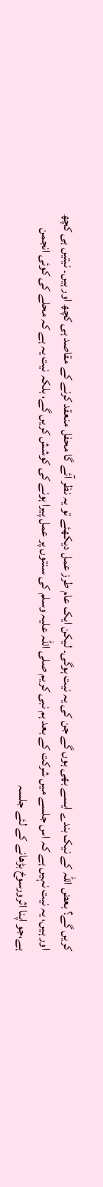کریں گے؟ بعض اللہ کے نیک بندے ایسے بھی ہوں گے جن کی یہ نیت ہوگی۔ لیکن ایک عام طرز عمل دیکھئے تو یہ نظر آئے گا محفل منعقد کرنے کے مقاصد ہی کچھ اور ہیں۔ نیتیں ہی کچھ اور ہیں، یہ نیت نہیں ہے کہ اس جلسے میں شرکت کے بعد ہم نبی کریم صلی اللہ علیہ وسلم کی سنتوں پر عمل پیرا ہونے کی کوشش کریں گے، بلکہ نیت یہ ہے کہ محلے کی کوئی انجمن ہے،جو اپنا اثرورسوخ بڑھانے کے لئے جلسہ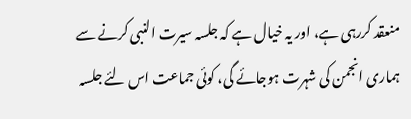منعقد کررہی ہے، اور یہ خیال ہے کہ جلسہ سیرت النبی کرنے سے ہماری انجمن کی شہرت ہوجائے گی، کوئی جماعت اس لئے جلسہ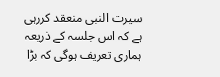سیرت النبی منعقد کررہی ہے کہ اس جلسہ کے ذریعہ ہماری تعریف ہوگی کہ بڑا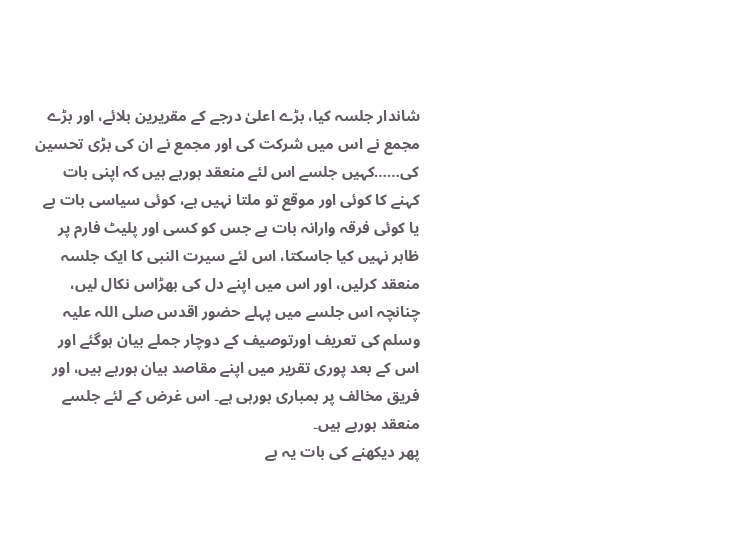شاندار جلسہ کیا، بڑے اعلیٰ درجے کے مقریرین بلائے، اور بڑے مجمع نے اس میں شرکت کی اور مجمع نے ان کی بڑی تحسین کی……کہیں جلسے اس لئے منعقد ہورہے ہیں کہ اپنی بات کہنے کا کوئی اور موقع تو ملتا نہیں ہے، کوئی سیاسی بات ہے یا کوئی فرقہ وارانہ بات ہے جس کو کسی اور پلیٹ فارم پر ظاہر نہیں کیا جاسکتا، اس لئے سیرت النبی کا ایک جلسہ منعقد کرلیں، اور اس میں اپنے دل کی بھڑاس نکال لیں، چنانچہ اس جلسے میں پہلے حضور اقدس صلی اللہ علیہ وسلم کی تعریف اورتوصیف کے دوچار جملے بیان ہوگئے اور اس کے بعد پوری تقریر میں اپنے مقاصد بیان ہورہے ہیں، اور فریق مخالف پر بمباری ہورہی ہے۔ اس غرض کے لئے جلسے منعقد ہورہے ہیں۔
پھر دیکھنے کی بات یہ ہے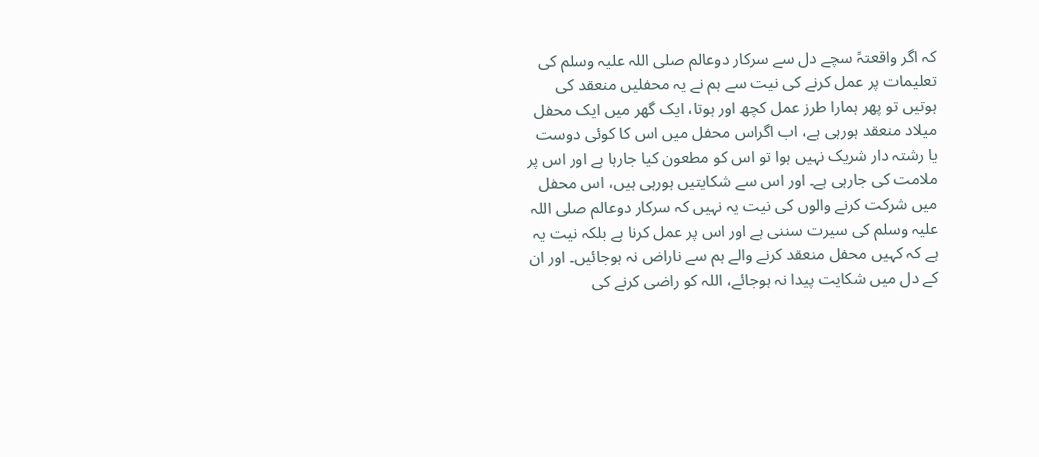کہ اگر واقعتہً سچے دل سے سرکار دوعالم صلی اللہ علیہ وسلم کی تعلیمات پر عمل کرنے کی نیت سے ہم نے یہ محفلیں منعقد کی ہوتیں تو پھر ہمارا طرز عمل کچھ اور ہوتا، ایک گھر میں ایک محفل میلاد منعقد ہورہی ہے، اب اگراس محفل میں اس کا کوئی دوست یا رشتہ دار شریک نہیں ہوا تو اس کو مطعون کیا جارہا ہے اور اس پر ملامت کی جارہی ہے۔ اور اس سے شکایتیں ہورہی ہیں، اس محفل میں شرکت کرنے والوں کی نیت یہ نہیں کہ سرکار دوعالم صلی اللہ علیہ وسلم کی سیرت سننی ہے اور اس پر عمل کرنا ہے بلکہ نیت یہ ہے کہ کہیں محفل منعقد کرنے والے ہم سے ناراض نہ ہوجائیں۔ اور ان کے دل میں شکایت پیدا نہ ہوجائے، اللہ کو راضی کرنے کی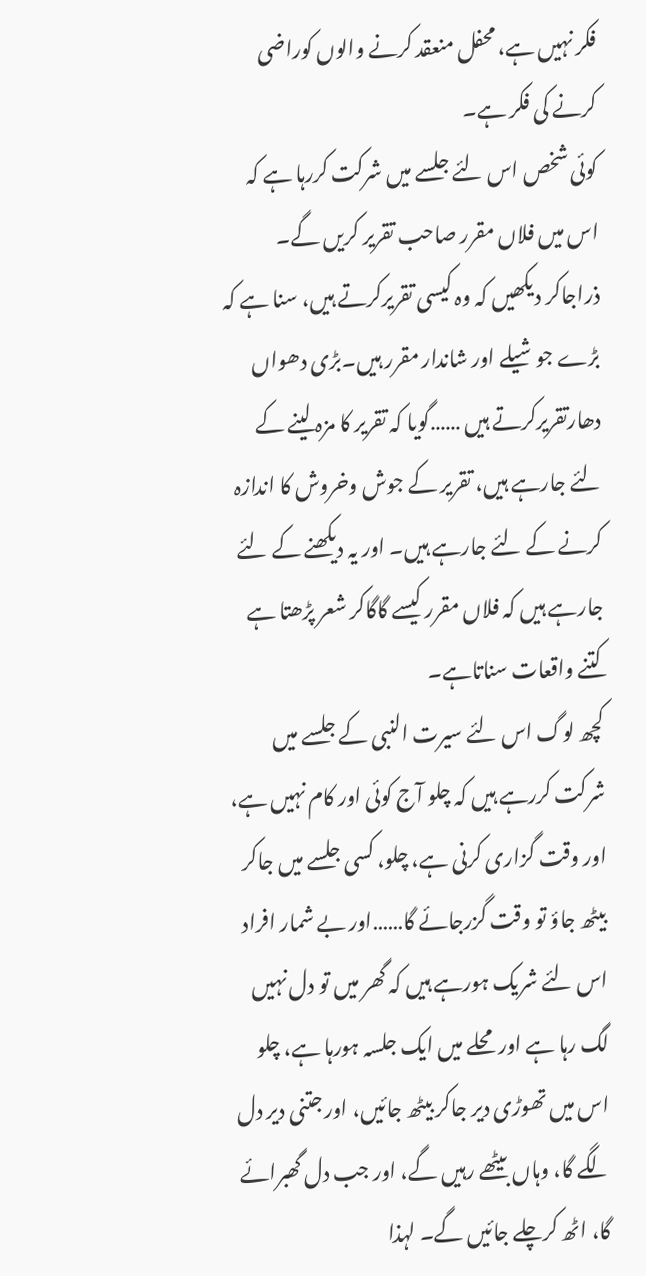فکر نہیں ہے، محفل منعقد کرنے والوں کوراضی کرنے کی فکر ہے۔
کوئی شخص اس لئے جلسے میں شرکت کررہا ہے کہ اس میں فلاں مقرر صاحب تقریر کریں گے۔ ذراجاکر دیکھیں کہ وہ کیسی تقریرکرتے ہیں، سنا ہے کہ بڑے جوشیلے اور شاندار مقرر ہیں۔بڑی دھواں دھارتقریرکرتے ہیں ……گویا کہ تقریر کا مزہ لینے کے لئے جارہے ہیں، تقریر کے جوش وخروش کا اندازہ کرنے کے لئے جارہے ہیں۔ اور یہ دیکھنے کے لئے جارہے ہیں کہ فلاں مقرر کیسے گاگاکر شعر پڑھتا ہے کتنے واقعات سناتاہے۔
کچھ لوگ اس لئے سیرت النبی کے جلسے میں شرکت کررہے ہیں کہ چلو آج کوئی اور کام نہیں ہے، اور وقت گزاری کرنی ہے، چلو، کسی جلسے میں جاکر بیٹھ جاؤ تو وقت گزرجائے گا……اور بے شمار افراد اس لئے شریک ہورہے ہیں کہ گھر میں تو دل نہیں لگ رہا ہے اور محلے میں ایک جلسہ ہورہا ہے، چلو اس میں تھوڑی دیر جاکر بیٹھ جائیں، اور جتنی دیر دل لگے گا، وہاں بیٹھے رہیں گے، اور جب دل گھبرائے گا، اٹھ کرچلے جائیں گے۔ لہذا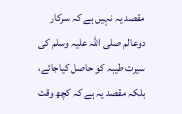مقصد یہ نہیں ہے کہ سرکار دوعالم صلی اللہ علیہ وسلم کی سیرت طیبہ کو حاصل کیاجائے، بلکہ مقصد یہ ہے کہ کچھ وقت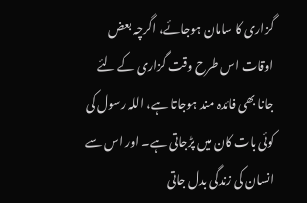گزاری کا سامان ہوجائے، اگرچہ بعض اوقات اس طرح وقت گزاری کے لئے جانا بھی فائدہ مند ہوجاتا ہے، اللہ رسول کی کوئی بات کان میں پڑجاتی ہے۔ اور اس سے انسان کی زندگی بدل جاتی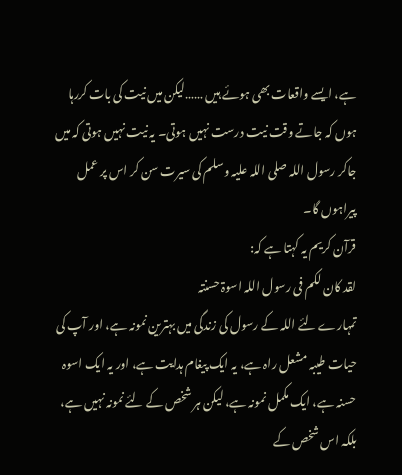ہے، ایسے واقعات بھی ہوئے ہیں ……لیکن میں نیت کی بات کررہا ہوں کہ جاتے وقت نیت درست نہیں ہوتی۔ یہ نیت نہیں ہوتی کہ میں جاکر رسول اللہ صلی اللہ علیہ وسلم کی سیرت سن کر اس پر عمل پیراہوں گا۔
قرآن کریم یہ کہتا ہے کہ:
لقد کان لکم فی رسول اللہ اسوۃ حسنتہ
تمہارے لئے اللہ کے رسول کی زندگی میں بہترین نمونہ ہے، اور آپ کی حیات طیبہ مشعل راہ ہے، یہ ایک پیغام ہدایت ہے، اور یہ ایک اسوہ حسنہ ہے، ایک مکمل نمونہ ہے، لیکن ہر شخص کے لئے نمونہ نہیں ہے، بلکہ اس شخص کے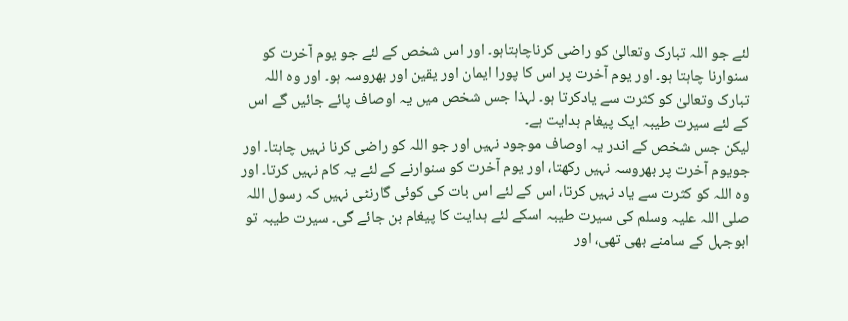لئے جو اللہ تبارک وتعالیٰ کو راضی کرناچاہتاہو۔ اور اس شخص کے لئے جو یوم آخرت کو سنوارنا چاہتا ہو۔ اور یوم آخرت پر اس کا پورا ایمان اور یقین اور بھروسہ ہو۔ اور وہ اللہ تبارک وتعالیٰ کو کثرت سے یادکرتا ہو۔ لہذا جس شخص میں یہ اوصاف پائے جائیں گے اس کے لئے سیرت طیبہ ایک پیغام ہدایت ہے۔
لیکن جس شخص کے اندر یہ اوصاف موجود نہیں اور جو اللہ کو راضی کرنا نہیں چاہتا۔ اور جویوم آخرت پر بھروسہ نہیں رکھتا، اور یوم آخرت کو سنوارنے کے لئے یہ کام نہیں کرتا۔ اور وہ اللہ کو کثرت سے یاد نہیں کرتا، اس کے لئے اس بات کی کوئی گارنٹی نہیں کہ رسول اللہ صلی اللہ علیہ وسلم کی سیرت طیبہ اسکے لئے ہدایت کا پیغام بن جائے گی۔ سیرت طیبہ تو ابوجہل کے سامنے بھی تھی، اور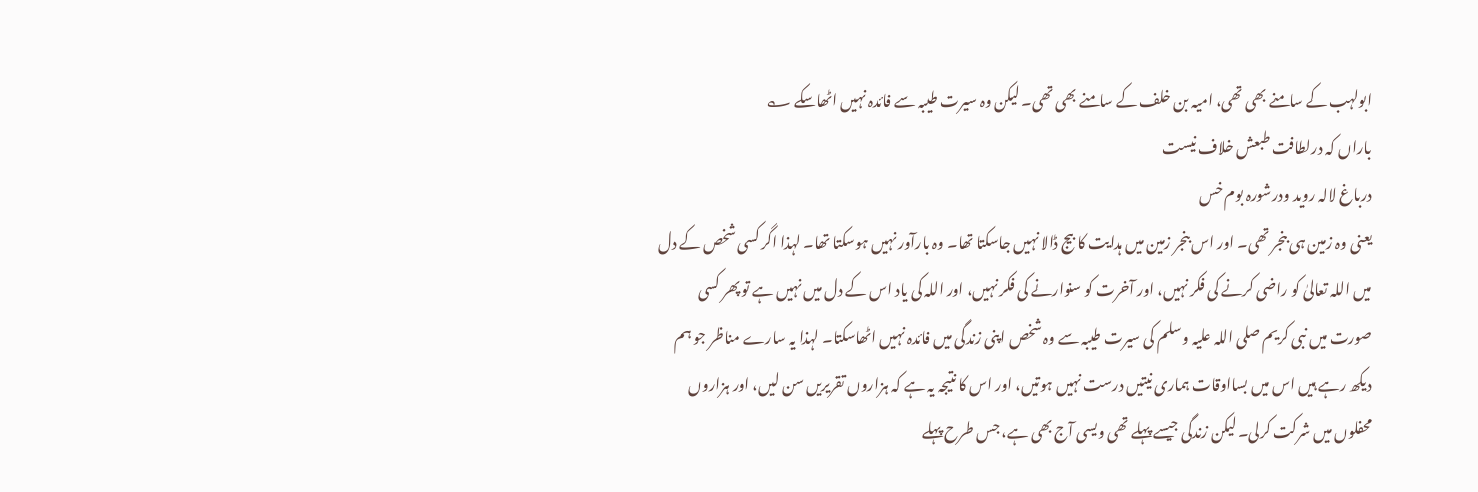ابولہب کے سامنے بھی تھی، امیہ بن خلف کے سامنے بھی تھی۔ لیکن وہ سیرت طیبہ سے فائدہ نہیں اٹھاسکے ؎
باراں کہ درلطافت طبعش خلاف نیست
درباغ لالہ روید ودرشورہ بوم خس
یعنی وہ زمین ہی بنجر تھی۔ اور اس بنجر زمین میں ہدایت کا بیج ڈالا نہیں جاسکتا تھا۔ وہ بارآور نہیں ہوسکتا تھا۔ لہذا اگر کسی شخص کے دل میں اللہ تعالیٰ کو راضی کرنے کی فکر نہیں، اور آخرت کو سنوارنے کی فکر نہیں، اور اللہ کی یاد اس کے دل میں نہیں ہے تو پھر کسی صورت میں نبی کریم صلی اللہ علیہ وسلم کی سیرت طیبہ سے وہ شخص اپنی زندگی میں فائدہ نہیں اٹھاسکتا۔ لہذا یہ سارے مناظر جو ہم دیکھ رہے ہیں اس میں بسااوقات ہماری نیتیں درست نہیں ہوتیں، اور اس کا نتیجہ یہ ہے کہ ہزاروں تقریریں سن لیں، اور ہزاروں محفلوں میں شرکت کرلی۔ لیکن زندگی جیسے پہلے تھی ویسی آج بھی ہے، جس طرح پہلے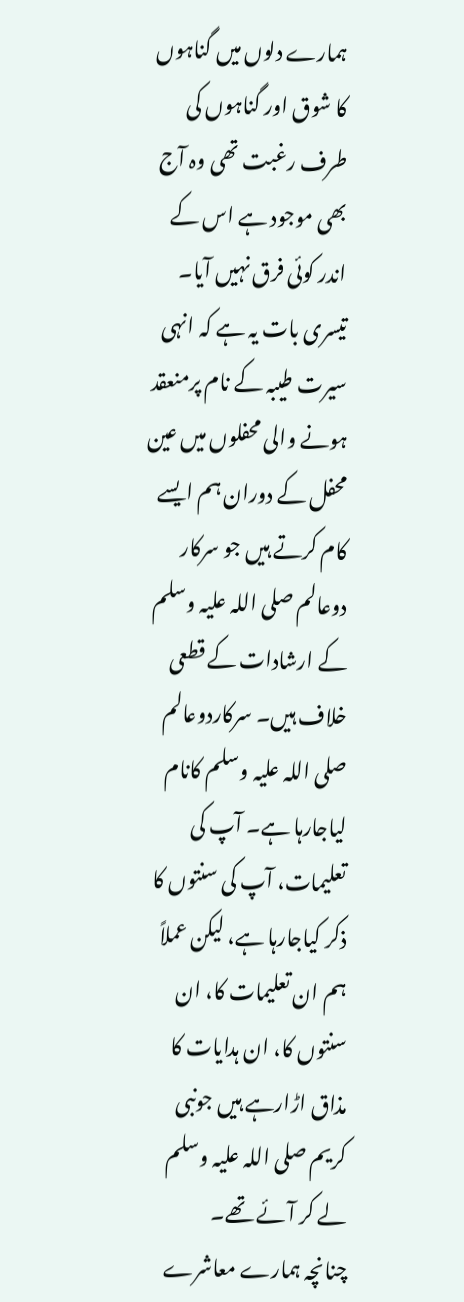ہمارے دلوں میں گناہوں کا شوق اور گناہوں کی طرف رغبت تھی وہ آج بھی موجود ہے اس کے اندر کوئی فرق نہیں آیا۔
تیسری بات یہ ہے کہ انہی سیرت طیبہ کے نام پرمنعقد ہونے والی محفلوں میں عین محفل کے دوران ہم ایسے کام کرتے ہیں جو سرکار دوعالم صلی اللہ علیہ وسلم کے ارشادات کے قطعی خلاف ہیں۔ سرکاردوعالم صلی اللہ علیہ وسلم کانام لیاجارہا ہے۔ آپ کی تعلیمات، آپ کی سنتوں کا ذکر کیاجارہا ہے، لیکن عملاً ہم ان تعلیمات کا، ان سنتوں کا، ان ہدایات کا مذاق اڑارہے ہیں جونبی کریم صلی اللہ علیہ وسلم لے کر آئے تھے۔
چنانچہ ہمارے معاشرے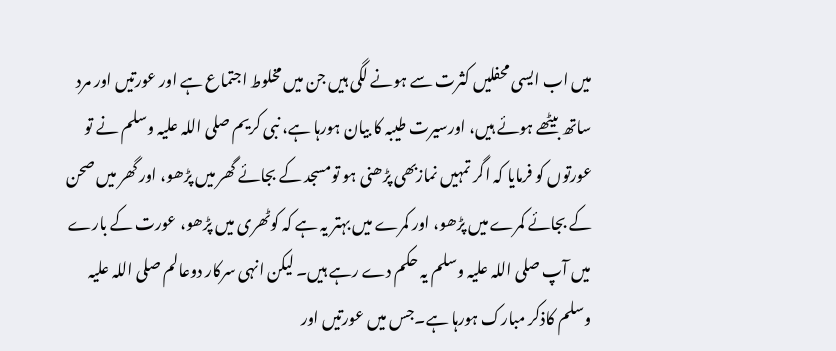میں اب ایسی محفلیں کثرت سے ہونے لگی ہیں جن میں مخلوط اجتماع ہے اور عورتیں اور مرد ساتھ بیٹھے ہوئے ہیں، اورسیرت طیبہ کا بیان ہورہا ہے، نبی کریم صلی اللہ علیہ وسلم نے تو عورتوں کو فرمایا کہ اگر تمہیں نمازبھی پڑھنی ہو تومسجد کے بجائے گھر میں پڑھو، اور گھر میں صحن کے بجائے کمرے میں پڑھو، اور کمرے میں بہتر یہ ہے کہ کوٹھری میں پڑھو، عورت کے بارے میں آپ صلی اللہ علیہ وسلم یہ حکم دے رہے ہیں۔ لیکن انہی سرکار دوعالم صلی اللہ علیہ وسلم کاذکر مبارک ہورہا ہے۔جس میں عورتیں اور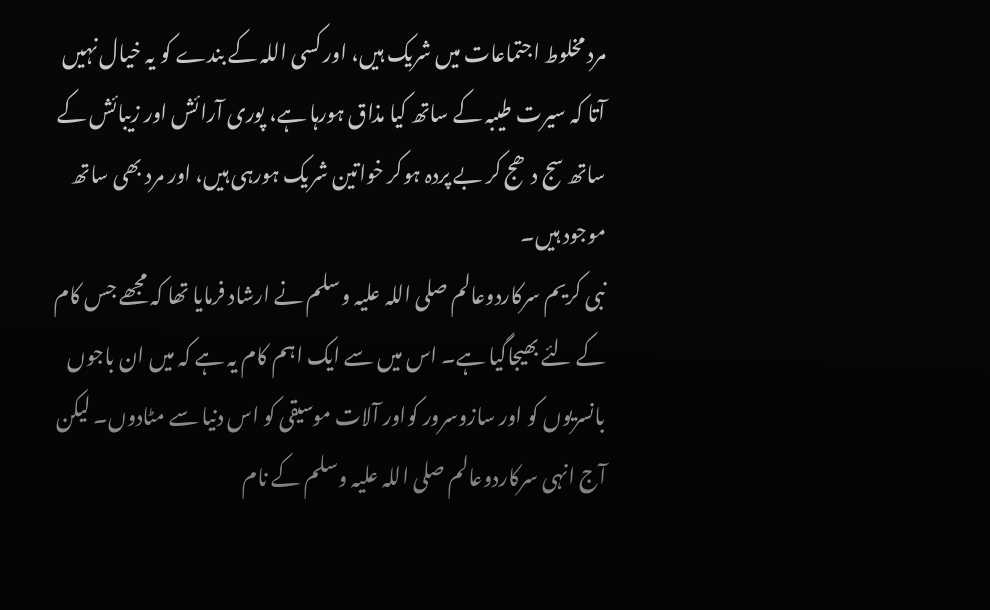مرد مخلوط اجتماعات میں شریک ہیں، اور کسی اللہ کے بندے کو یہ خیال نہیں آتا کہ سیرت طیبہ کے ساتھ کیا مذاق ہورہا ہے، پوری آرائش اور زیبائش کے ساتھ سج دھج کر بے پردہ ہوکر خواتین شریک ہورہی ہیں، اور مرد بھی ساتھ موجود ہیں۔
نبی کریم سرکاردوعالم صلی اللہ علیہ وسلم نے ارشاد فرمایا تھا کہ مجھے جس کام کے لئے بھیجاگیا ہے۔ اس میں سے ایک اہم کام یہ ہے کہ میں ان باجوں بانسریوں کو اور سازوسرور کواور آلات موسیقی کو اس دنیا سے مٹادوں۔ لیکن آج انہی سرکاردوعالم صلی اللہ علیہ وسلم کے نام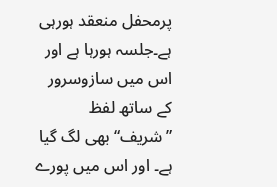پرمحفل منعقد ہورہی ہے۔جلسہ ہورہا ہے اور اس میں سازوسرور کے ساتھ لفظ ”شریف“ بھی لگ گیا ہے۔ اور اس میں پورے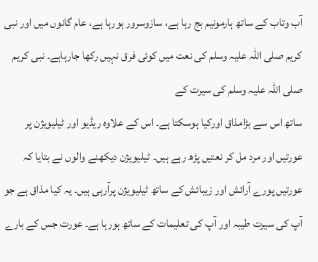آب وتاب کے ساتھ ہارمونیم بج رہا ہے، سازوسرور ہورہا ہے، عام گانوں میں اور نبی کریم صلی اللہ علیہ وسلم کی نعت میں کوئی فرق نہیں رکھا جارہاہے۔ نبی کریم صلی اللہ علیہ وسلم کی سیرت کے
ساتھ اس سے بڑامذاق اورکیا ہوسکتا ہے۔ اس کے علاوہ ریڈیو اور ٹیلیویژن پر عورتیں اور مرد مل کر نعتیں پڑھ رہے ہیں۔ ٹیلیویژن دیکھنے والوں نے بتایا کہ عورتیں پورے آرائش اور زیبائش کے ساتھ ٹیلیویژن پرآرہی ہیں۔ یہ کیا مذاق ہے جو آپ کی سیرت طیبہ اور آپ کی تعلیمات کے ساتھ ہورہا ہے۔ عورت جس کے بارے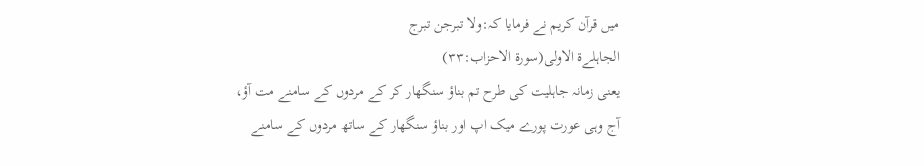میں قرآن کریم نے فرمایا کہ:ولا تبرجن تبرج
الجاہلےۃ الاولی(سورۃ الاحزاب:۳۳)
یعنی زمانہ جاہلیت کی طرح تم بناؤ سنگھار کر کے مردوں کے سامنے مت آؤ، آج وہی عورت پورے میک اپ اور بناؤ سنگھار کے ساتھ مردوں کے سامنے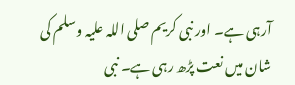آرہی ہے۔ اور نبی کریم صلی اللہ علیہ وسلم کی شان میں نعت پڑھ رہی ہے۔ نبی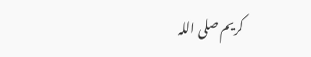کریم صلی اللہ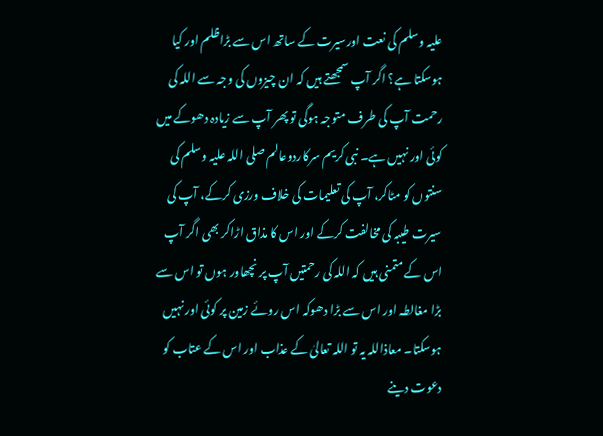علیہ وسلم کی نعت اورسیرت کے ساتھ اس سے بڑاظلم اور کیا ہوسکتا ہے؟ اگر آپ سمجھتے ہیں کہ ان چیزوں کی وجہ سے اللہ کی رحمت آپ کی طرف متوجہ ہوگی تو پھر آپ سے زیادہ دھوکے میں کوئی اور نہیں ہے۔ نبی کریم سرکاردوعالم صلی اللہ علیہ وسلم کی سنتوں کو مٹاکر، آپ کی تعلیمات کی خلاف ورزی کرکے، آپ کی سیرت طیبہ کی مخالفت کرکے اور اس کا مذاق اڑاکر بھی اگر آپ اس کے متمنی ہیں کہ اللہ کی رحمتیں آپ پر نچھاور ہوں تو اس سے بڑا مغالطہ اور اس سے بڑا دھوکہ اس روئے زمین پر کوئی اور نہیں ہوسکتا۔ معاذاللہ یہ تو اللہ تعالیٰ کے عذاب اور اس کے عتاب کو دعوت دینے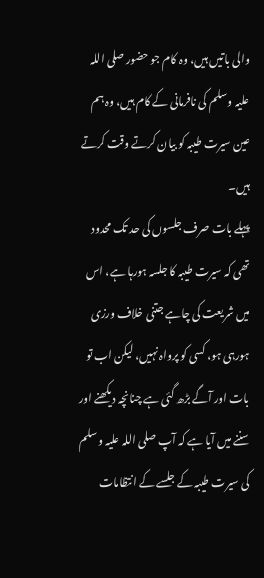والی باتیں ہیں، وہ کام جو حضور صلی اللہ علیہ وسلم کی نافرمانی کے کام ہیں، وہ ہم عین سیرت طیبہ کو بیان کرتے وقت کرتے ہیں۔
پہلے بات صرف جلسوں کی حد تک محدود تھی کہ سیرت طیبہ کا جلسہ ہورہا ہے، اس میں شریعت کی چاہے جتنی خلاف ورزی ہورہی ہو، کسی کو پرواہ نہیں، لیکن اب تو بات اور آگے بڑھ گئی ہے چنانچہ دیکھنے اور سننے میں آیا ہے کہ آپ صلی اللہ علیہ وسلم کی سیرت طیبہ کے جلسے کے انتظامات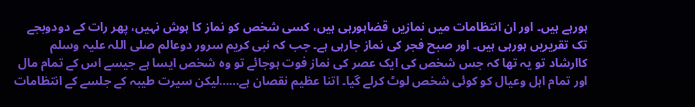ہورہے ہیں۔ اور ان انتظامات میں نمازیں قضاہورہی ہیں، کسی شخص کو نماز کا ہوش نہیں، پھر رات کے دودوبجے تک تقریریں ہورہی ہیں۔ اور صبح فجر کی نماز جارہی ہے۔ جب کہ نبی کریم سرور دوعالم صلی اللہ علیہ وسلم کاارشاد تو یہ تھا کہ جس شخص کی ایک عصر کی نماز فوت ہوجائے تو وہ شخص ایسا ہے جیسے اس کے تمام مال اور تمام اہل وعیال کو کوئی شخص لوٹ کرلے گیا۔ اتنا عظیم نقصان ہے……لیکن سیرت طیبہ کے جلسے کے انتظامات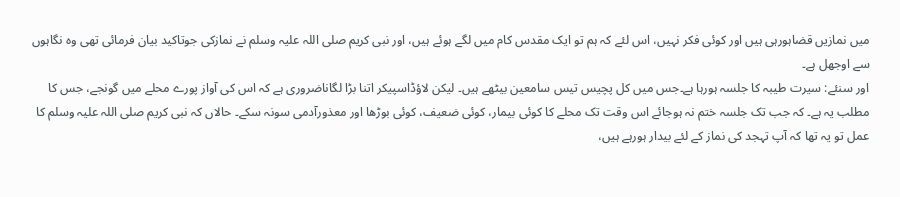میں نمازیں قضاہورہی ہیں اور کوئی فکر نہیں، اس لئے کہ ہم تو ایک مقدس کام میں لگے ہوئے ہیں، اور نبی کریم صلی اللہ علیہ وسلم نے نمازکی جوتاکید بیان فرمائی تھی وہ نگاہوں سے اوجھل ہے۔
اور سنئے: سیرت طیبہ کا جلسہ ہورہا ہے۔جس میں کل پچیس تیس سامعین بیٹھے ہیں۔ لیکن لاؤڈاسپیکر اتنا بڑا لگاناضروری ہے کہ اس کی آواز پورے محلے میں گونجے، جس کا مطلب یہ ہے۔ کہ جب تک جلسہ ختم نہ ہوجائے اس وقت تک محلے کا کوئی بیمار، کوئی ضعیف، کوئی بوڑھا اور معذورآدمی سونہ سکے۔ حالاں کہ نبی کریم صلی اللہ علیہ وسلم کا عمل تو یہ تھا کہ آپ تہجد کی نماز کے لئے بیدار ہورہے ہیں،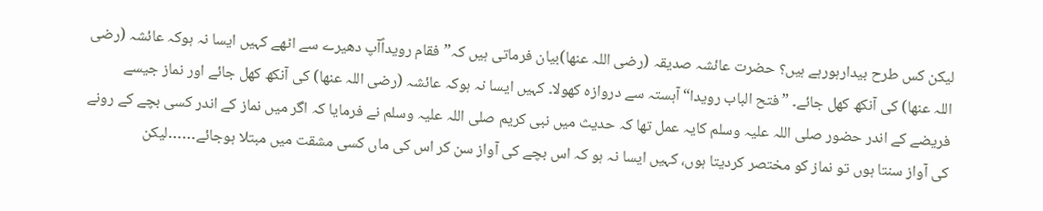لیکن کس طرح بیدارہورہے ہیں؟ حضرت عائشہ صدیقہ (رضی اللہ عنھا)بیان فرماتی ہیں کہ”فقام رویداًآپ دھیرے سے اٹھے کہیں ایسا نہ ہوکہ عائشہ (رضی اللہ عنھا) کی آنکھ کھل جائے۔ ”فتح الباب رویدا“ آہستہ سے دروازہ کھولا۔ کہیں ایسا نہ ہوکہ عائشہ (رضی اللہ عنھا) کی آنکھ کھل جائے اور نماز جیسے فریضے کے اندر حضور صلی اللہ علیہ وسلم کایہ عمل تھا کہ حدیث میں نبی کریم صلی اللہ علیہ وسلم نے فرمایا کہ اگر میں نماز کے اندر کسی بچے کے رونے کی آواز سنتا ہوں تو نماز کو مختصر کردیتا ہوں، کہیں ایسا نہ ہو کہ اس بچے کی آواز سن کر اس کی ماں کسی مشقت میں مبتلا ہوجائے……لیکن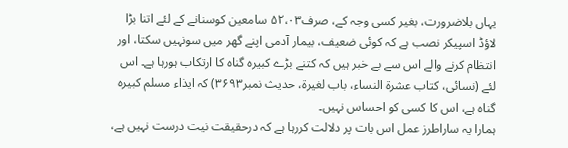یہاں بلاضرورت، بغیر کسی وجہ کے، صرف۵۲،۰۳ سامعین کوسنانے کے لئے اتنا بڑا لاؤڈ اسپیکر نصب ہے کہ کوئی ضعیف، بیمار آدمی اپنے گھر میں سونہیں سکتا، اور انتظام کرنے والے اس سے بے خبر ہیں کہ کتنے بڑے کبیرہ گناہ کا ارتکاب ہورہا ہے۔ اس لئے (نسائی، کتاب عشرۃ النساء، باب لغیرۃ، حدیث نمبر۳۶۹۳) کہ ایذاء مسلم کبیرہ گناہ ہے، اس کا کسی کو احساس نہیں۔
ہمارا یہ ساراطرز عمل اس بات پر دلالت کررہا ہے کہ درحقیقت نیت درست نہیں ہے،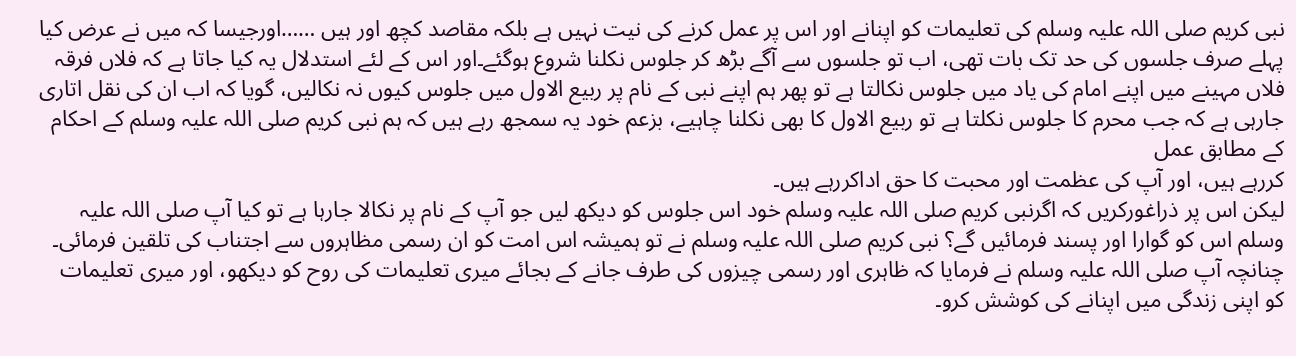نبی کریم صلی اللہ علیہ وسلم کی تعلیمات کو اپنانے اور اس پر عمل کرنے کی نیت نہیں ہے بلکہ مقاصد کچھ اور ہیں ……اورجیسا کہ میں نے عرض کیا پہلے صرف جلسوں کی حد تک بات تھی، اب تو جلسوں سے آگے بڑھ کر جلوس نکلنا شروع ہوگئے۔اور اس کے لئے استدلال یہ کیا جاتا ہے کہ فلاں فرقہ فلاں مہینے میں اپنے امام کی یاد میں جلوس نکالتا ہے تو پھر ہم اپنے نبی کے نام پر ربیع الاول میں جلوس کیوں نہ نکالیں، گویا کہ اب ان کی نقل اتاری جارہی ہے کہ جب محرم کا جلوس نکلتا ہے تو ربیع الاول کا بھی نکلنا چاہیے، بزعم خود یہ سمجھ رہے ہیں کہ ہم نبی کریم صلی اللہ علیہ وسلم کے احکام کے مطابق عمل
کررہے ہیں، اور آپ کی عظمت اور محبت کا حق اداکررہے ہیں۔
لیکن اس پر ذراغورکریں کہ اگرنبی کریم صلی اللہ علیہ وسلم خود اس جلوس کو دیکھ لیں جو آپ کے نام پر نکالا جارہا ہے تو کیا آپ صلی اللہ علیہ وسلم اس کو گوارا اور پسند فرمائیں گے؟ نبی کریم صلی اللہ علیہ وسلم نے تو ہمیشہ اس امت کو ان رسمی مظاہروں سے اجتناب کی تلقین فرمائی۔ چنانچہ آپ صلی اللہ علیہ وسلم نے فرمایا کہ ظاہری اور رسمی چیزوں کی طرف جانے کے بجائے میری تعلیمات کی روح کو دیکھو، اور میری تعلیمات کو اپنی زندگی میں اپنانے کی کوشش کرو۔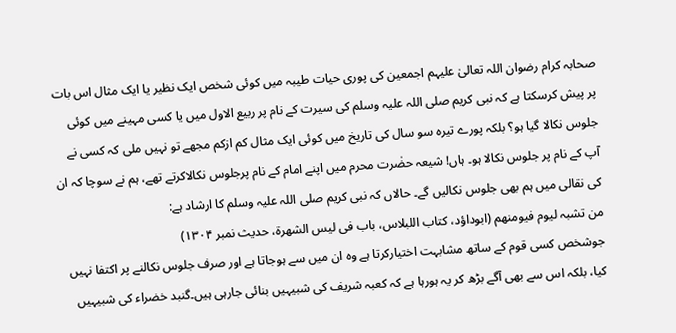صحابہ کرام رضوان اللہ تعالیٰ علیہم اجمعین کی پوری حیات طیبہ میں کوئی شخص ایک نظیر یا ایک مثال اس بات پر پیش کرسکتا ہے کہ نبی کریم صلی اللہ علیہ وسلم کی سیرت کے نام پر ربیع الاول میں یا کسی مہینے میں کوئی جلوس نکالا گیا ہو؟ بلکہ پورے تیرہ سو سال کی تاریخ میں کوئی ایک مثال کم ازکم مجھے تو نہیں ملی کہ کسی نے آپ کے نام پر جلوس نکالا ہو۔ ہاں! شیعہ حضٰرت محرم میں اپنے امام کے نام پرجلوس نکالاکرتے تھے، ہم نے سوچا کہ ان کی نقالی میں ہم بھی جلوس نکالیں گے۔ حالاں کہ نبی کریم صلی اللہ علیہ وسلم کا ارشاد ہے:
من تشبہ لیوم فیومنھم (ابوداؤد، کتاب اللبلاس، باب فی لیس الشھرۃ، حدیث نمبر ۱۳۰۴)
جوشخص کسی قوم کے ساتھ مشابہت اختیارکرتا ہے وہ ان میں سے ہوجاتا ہے اور صرف جلوس نکالنے پر اکتفا نہیں کیا، بلکہ اس سے بھی آگے بڑھ کر یہ ہورہا ہے کہ کعبہ شریف کی شبیہیں بنائی جارہی ہیں۔گنبد خضراء کی شبیہیں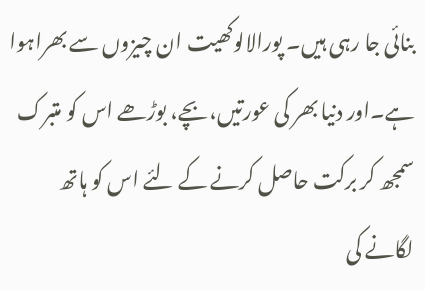بنائی جا رہی ہیں۔ پورالالوکھیت ان چیزوں سے بھراہوا ہے۔اور دنیا بھر کی عورتیں،بچے، بوڑھے اس کو متبرک سمجھ کر برکت حاصل کرنے کے لئے اس کو ہاتھ لگانے کی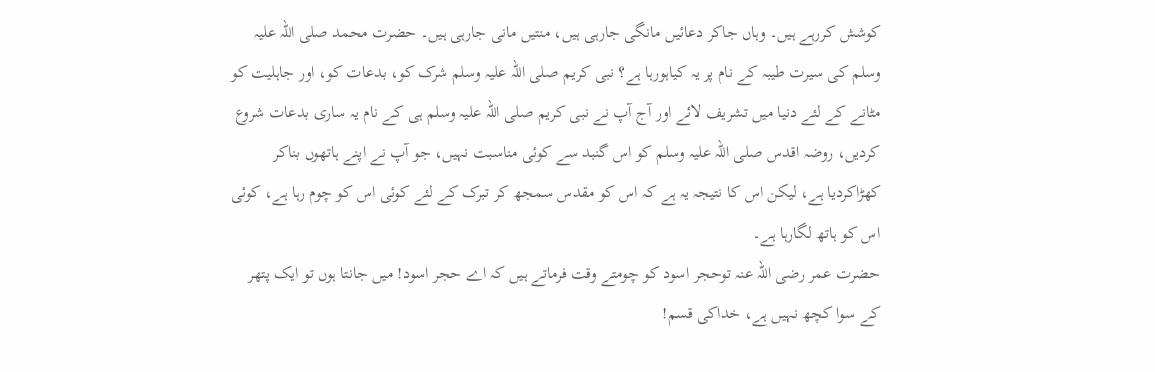کوشش کررہے ہیں۔ وہاں جاکر دعائیں مانگی جارہی ہیں، منتیں مانی جارہی ہیں۔ حضرت محمد صلی اللہ علیہ وسلم کی سیرت طیبہ کے نام پر یہ کیاہورہا ہے؟ نبی کریم صلی اللہ علیہ وسلم شرک کو، بدعات کو، اور جاہلیت کو مٹانے کے لئے دنیا میں تشریف لائے اور آج آپ نے نبی کریم صلی اللہ علیہ وسلم ہی کے نام یہ ساری بدعات شروع کردیں، روضہ اقدس صلی اللہ علیہ وسلم کو اس گنبد سے کوئی مناسبت نہیں، جو آپ نے اپنے ہاتھوں بناکر کھڑاکردیا ہے، لیکن اس کا نتیجہ یہ ہے کہ اس کو مقدس سمجھ کر تبرک کے لئے کوئی اس کو چوم رہا ہے، کوئی اس کو ہاتھ لگارہا ہے۔
حضرت عمر رضی اللہ عنہ توحجر اسود کو چومتے وقت فرماتے ہیں کہ اے حجر اسود! میں جانتا ہوں تو ایک پتھر کے سوا کچھ نہیں ہے، خداکی قسم!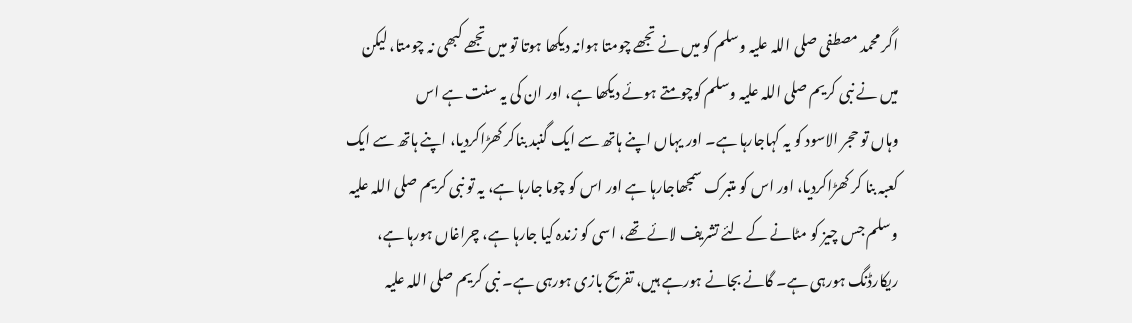اگر محمد مصطفی صلی اللہ علیہ وسلم کو میں نے تجھے چومتا ہوانہ دیکھا ہوتا تو میں تجھے کبھی نہ چومتا، لیکن میں نے نبی کریم صلی اللہ علیہ وسلم کوچومتے ہوئے دیکھا ہے، اور ان کی یہ سنت ہے اس
وہاں تو حجر الاسود کو یہ کہاجارہا ہے۔ اور یہاں اپنے ہاتھ سے ایک گنبد بناکر کھڑاکردیا، اپنے ہاتھ سے ایک کعبہ بنا کر کھڑاکردیا، اور اس کو متبرک سمجھاجارہا ہے اور اس کو چوما جارہا ہے، یہ تو نبی کریم صلی اللہ علیہ وسلم جس چیز کو مٹانے کے لئے تشریف لائے تھے، اسی کو زندہ کیا جارہا ہے، چراغاں ہورہا ہے، ریکارڈنگ ہورہی ہے۔ گانے بجانے ہورہے ہیں، تفریح بازی ہورہی ہے۔ نبی کریم صلی اللہ علیہ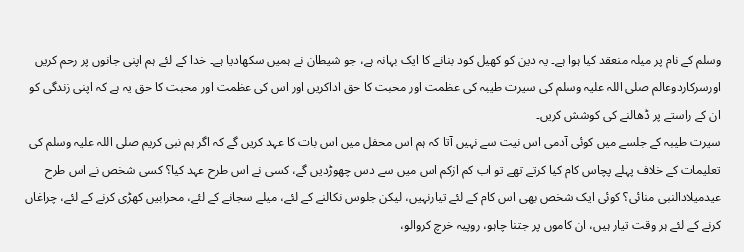وسلم کے نام پر میلہ منعقد کیا ہوا ہے۔ یہ دین کو کھیل کود بنانے کا ایک بہانہ ہے، جو شیطان نے ہمیں سکھادیا ہے۔ خدا کے لئے ہم اپنی جانوں پر رحم کریں اورسرکاردوعالم صلی اللہ علیہ وسلم کی سیرت طیبہ کی عظمت اور محبت کا حق اداکریں اور اس کی عظمت اور محبت کا حق یہ ہے کہ اپنی زندگی کو ان کے راستے پر ڈھالنے کی کوشش کریں۔
سیرت طیبہ کے جلسے میں کوئی آدمی اس نیت سے نہیں آتا کہ ہم اس محفل میں اس بات کا عہد کریں گے کہ اگر ہم نبی کریم صلی اللہ علیہ وسلم کی تعلیمات کے خلاف پہلے پچاس کام کیا کرتے تھے تو اب کم ازکم اس میں سے دس چھوڑدیں گے، کسی نے اس طرح عہد کیا؟ کسی شخص نے اس طرح عیدمیلادالنبی منائی؟ کوئی ایک شخص بھی اس کام کے لئے تیارنہیں، لیکن جلوس نکالنے کے لئے، میلے سجانے کے لئے، محرابیں کھڑی کرنے کے لئے، چراغاں کرنے کے لئے ہر وقت تیار ہیں، ان کاموں پر جتنا چاہو، روپیہ خرچ کروالو،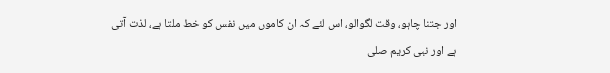اور جتنا چاہو، وقت لگوالو، اس لئے کہ ان کاموں میں نفس کو خط ملتا ہے، لذت آتی ہے اور نبی کریم صلی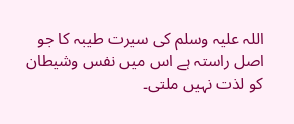اللہ علیہ وسلم کی سیرت طیبہ کا جو اصل راستہ ہے اس میں نفس وشیطان کو لذت نہیں ملتی۔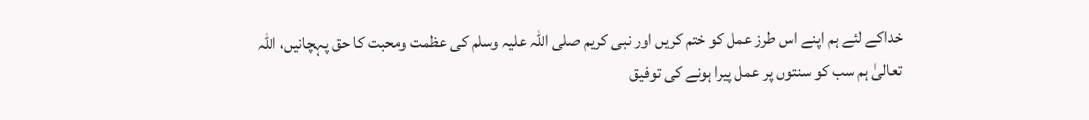خداکے لئے ہم اپنے اس طرز عمل کو ختم کریں اور نبی کریم صلی اللہ علیہ وسلم کی عظمت ومحبت کا حق پہچانیں، اللہ تعالیٰ ہم سب کو سنتوں پر عمل پیرا ہونے کی توفیق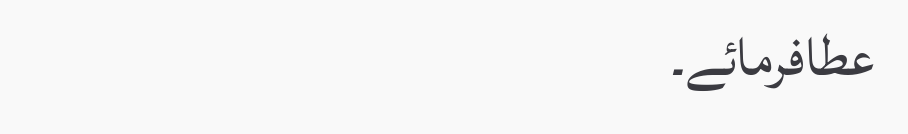عطافرمائے۔